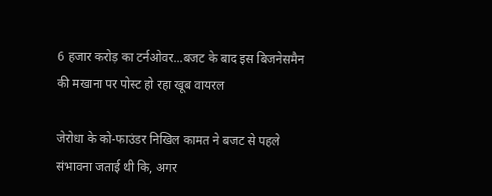6 हजार करोड़ का टर्नओवर...बजट के बाद इस बिजनेसमैन की मखाना पर पोस्ट हो रहा खूब वायरल

जेरोधा के को-फाउंडर निखिल कामत ने बजट से पहले संभावना जताई थी कि, अगर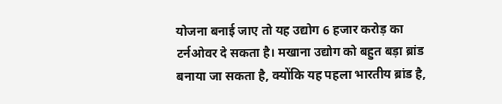योजना बनाई जाए तो यह उद्योग 6 हजार करोड़ का टर्नओवर दे सकता है। मखाना उद्योग को बहुत बड़ा ब्रांड बनाया जा सकता है, क्योंकि यह पहला भारतीय ब्रांड है,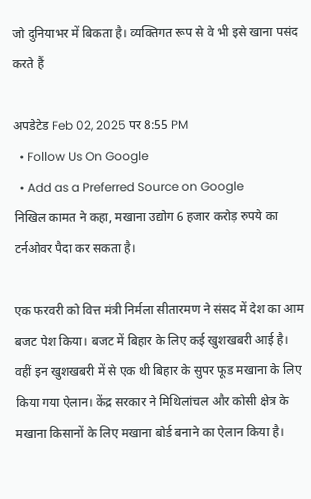जो दुनियाभर में बिकता है। व्यक्तिगत रूप से वे भी इसे खाना पसंद करते हैं

अपडेटेड Feb 02, 2025 पर 8:55 PM
  • Follow Us On Google
  • Add as a Preferred Source on Google
निखिल कामत ने कहा, मखाना उद्योग 6 हजार करोड़ रुपये का टर्नओवर पैदा कर सकता है।

एक फरवरी को वित्त मंत्री निर्मला सीतारमण ने संसद में देश का आम बजट पेश किया। बजट में बिहार के लिए कई खुशखबरी आई है। वहीं इन खुशखबरी में से एक थी बिहार के सुपर फूड मखाना के लिए किया गया ऐलान। केंद्र सरकार ने मिथिलांचल और कोसी क्षेत्र के मखाना किसानों के लिए मखाना बोर्ड बनाने का ऐलान किया है।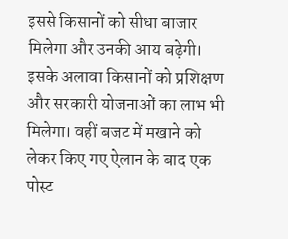इससे किसानों को सीधा बाजार मिलेगा और उनकी आय बढ़ेगी। इसके अलावा किसानों को प्रशिक्षण और सरकारी योजनाओं का लाभ भी मिलेगा। वहीं बजट में मखाने को लेकर किए गए ऐलान के बाद एक पोस्ट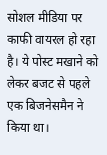सोशल मीडिया पर काफी वायरल हो रहा है। ये पोस्ट मखाने को लेकर बजट से पहले एक बिजनेसमैन ने किया था।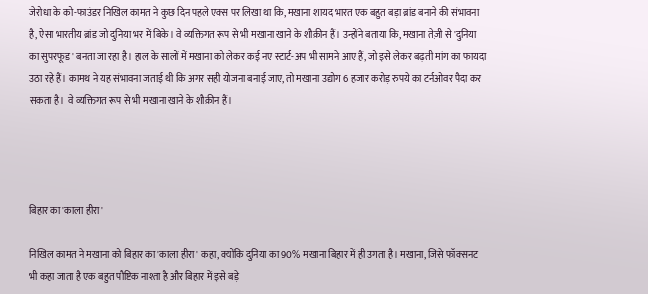जेरोधा के को-फाउंडर निखिल कामत ने कुछ दिन पहले एक्स पर लिखा था कि, मखाना शायद भारत एक बहुत बड़ा ब्रांड बनाने की संभावना है, ऐसा भारतीय ब्रांड जो दुनिया भर में बिके। वे व्यक्तिगत रूप से भी मखाना खाने के शौक़ीन हैं। उन्होंने बताया कि, मखाना तेज़ी से 'दुनिया का सुपरफूड' बनता जा रहा है। हाल के सालों में मखाना को लेकर कई नए स्टार्ट-अप भी सामने आए हैं, जो इसे लेकर बढ़ती मांग का फायदा उठा रहे हैं। कामथ ने यह संभावना जताई थी कि अगर सही योजना बनाई जाए, तो मखाना उद्योग 6 हजार करोड़ रुपये का टर्नओवर पैदा कर सकता है।  वे व्यक्तिगत रूप से भी मखाना खाने के शौक़ीन हैं।




बिहार का 'काला हीरा'

निखिल कामत ने मखाना को बिहार का 'काला हीरा' कहा, क्योंकि दुनिया का 90% मखाना बिहार में ही उगता है। मखाना, जिसे फॉक्सनट भी कहा जाता है एक बहुत पौष्टिक नाश्ता है और बिहार में इसे बड़े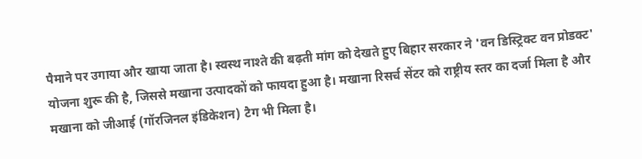पैमाने पर उगाया और खाया जाता है। स्वस्थ नाश्ते की बढ़ती मांग को देखते हुए बिहार सरकार ने 'वन डिस्ट्रिक्ट वन प्रोडक्ट' योजना शुरू की है, जिससे मखाना उत्पादकों को फायदा हुआ है। मखाना रिसर्च सेंटर को राष्ट्रीय स्तर का दर्जा मिला है और मखाना को जीआई (गॉरजिनल इंडिकेशन) टैग भी मिला है।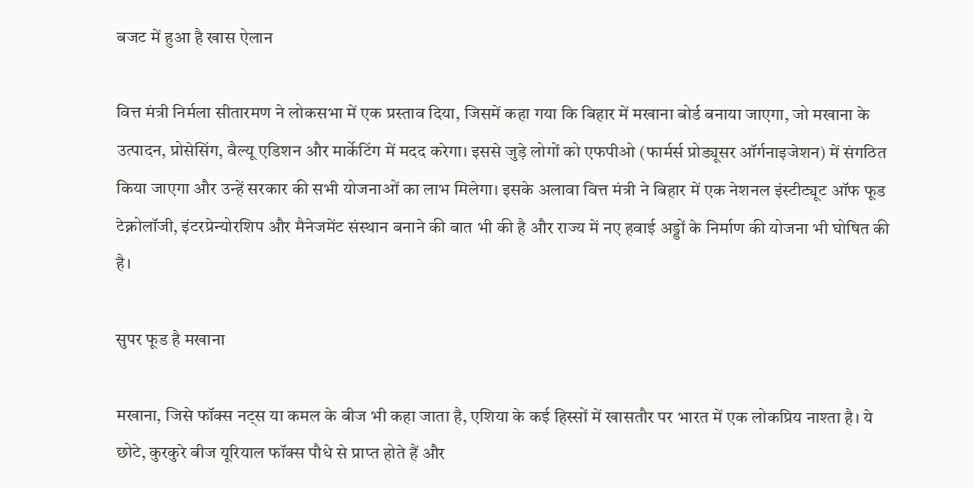बजट में हुआ है खास ऐलान

वित्त मंत्री निर्मला सीतारमण ने लोकसभा में एक प्रस्ताव दिया, जिसमें कहा गया कि बिहार में मखाना बोर्ड बनाया जाएगा, जो मखाना के उत्पादन, प्रोसेसिंग, वैल्यू एडिशन और मार्केटिंग में मदद करेगा। इससे जुड़े लोगों को एफपीओ (फार्मर्स प्रोड्यूसर ऑर्गनाइजेशन) में संगठित किया जाएगा और उन्हें सरकार की सभी योजनाओं का लाभ मिलेगा। इसके अलावा वित्त मंत्री ने बिहार में एक नेशनल इंस्टीट्यूट ऑफ फूड टेक्नोलॉजी, इंटरप्रेन्योरशिप और मैनेजमेंट संस्थान बनाने की बात भी की है और राज्य में नए हवाई अड्डों के निर्माण की योजना भी घोषित की है।

सुपर फूड है मखाना

मखाना, जिसे फॉक्स नट्स या कमल के बीज भी कहा जाता है, एशिया के कई हिस्सों में खासतौर पर भारत में एक लोकप्रिय नाश्ता है। ये छोटे, कुरकुरे बीज यूरियाल फॉक्स पौधे से प्राप्त होते हैं और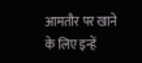आमतौर पर खाने के लिए इन्हें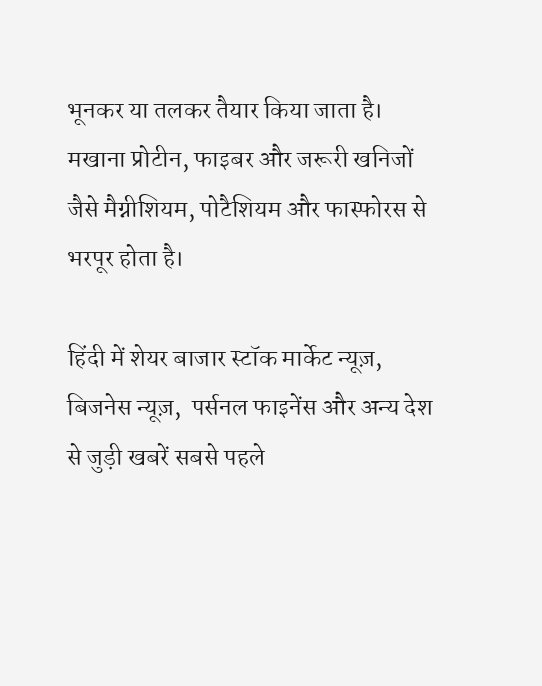भूनकर या तलकर तैयार किया जाता है। मखाना प्रोटीन, फाइबर और जरूरी खनिजों जैसे मैग्नीशियम, पोटैशियम और फास्फोरस से भरपूर होता है।

हिंदी में शेयर बाजार स्टॉक मार्केट न्यूज़,  बिजनेस न्यूज़,  पर्सनल फाइनेंस और अन्य देश से जुड़ी खबरें सबसे पहले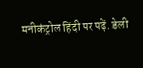मनीकंट्रोल हिंदी पर पढ़ें. डेली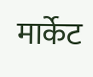मार्केट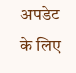अपडेट के लिए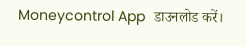Moneycontrol App  डाउनलोड करें।